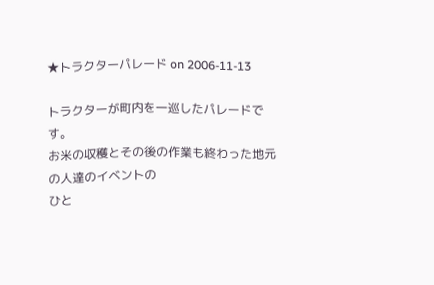★トラクターパレード on 2006-11-13

トラクターが町内を一巡したパレードです。
お米の収穫とその後の作業も終わった地元の人達のイベントの
ひと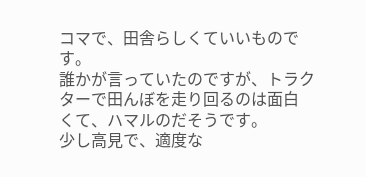コマで、田舎らしくていいものです。
誰かが言っていたのですが、トラクターで田んぼを走り回るのは面白
くて、ハマルのだそうです。
少し高見で、適度な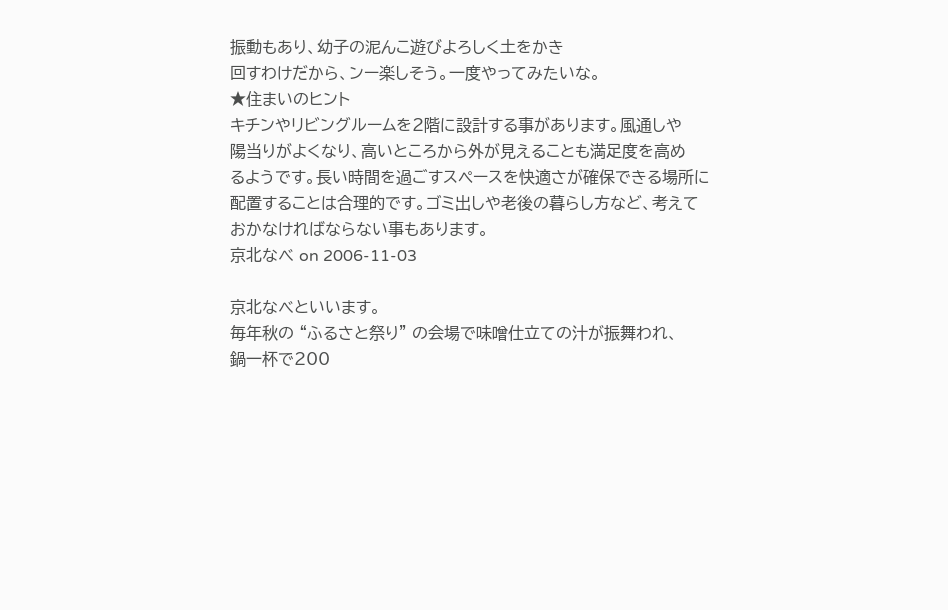振動もあり、幼子の泥んこ遊びよろしく土をかき
回すわけだから、ンー楽しそう。一度やってみたいな。
★住まいのヒント
キチンやリビングルームを2階に設計する事があります。風通しや
陽当りがよくなり、高いところから外が見えることも満足度を高め
るようです。長い時間を過ごすスペースを快適さが確保できる場所に
配置することは合理的です。ゴミ出しや老後の暮らし方など、考えて
おかなければならない事もあります。
京北なべ on 2006-11-03

京北なべといいます。
毎年秋の “ふるさと祭り” の会場で味噌仕立ての汁が振舞われ、
鍋一杯で200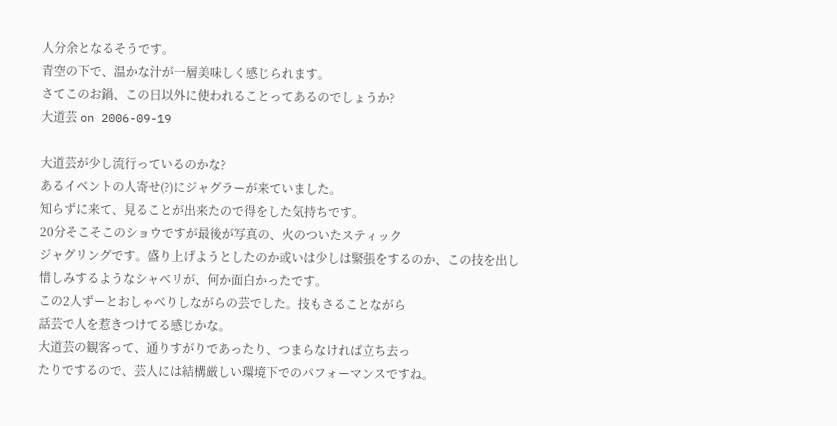人分余となるそうです。
青空の下で、温かな汁が一層美味しく感じられます。
さてこのお鍋、この日以外に使われることってあるのでしょうか?
大道芸 on 2006-09-19

大道芸が少し流行っているのかな?
あるイベントの人寄せ(?)にジャグラーが来ていました。
知らずに来て、見ることが出来たので得をした気持ちです。
20分そこそこのショウですが最後が写真の、火のついたスティック
ジャグリングです。盛り上げようとしたのか或いは少しは緊張をするのか、この技を出し惜しみするようなシャベリが、何か面白かったです。
この2人ずーとおしゃべりしながらの芸でした。技もさることながら
話芸で人を惹きつけてる感じかな。
大道芸の観客って、通りすがりであったり、つまらなければ立ち去っ
たりでするので、芸人には結構厳しい環境下でのパフォーマンスですね。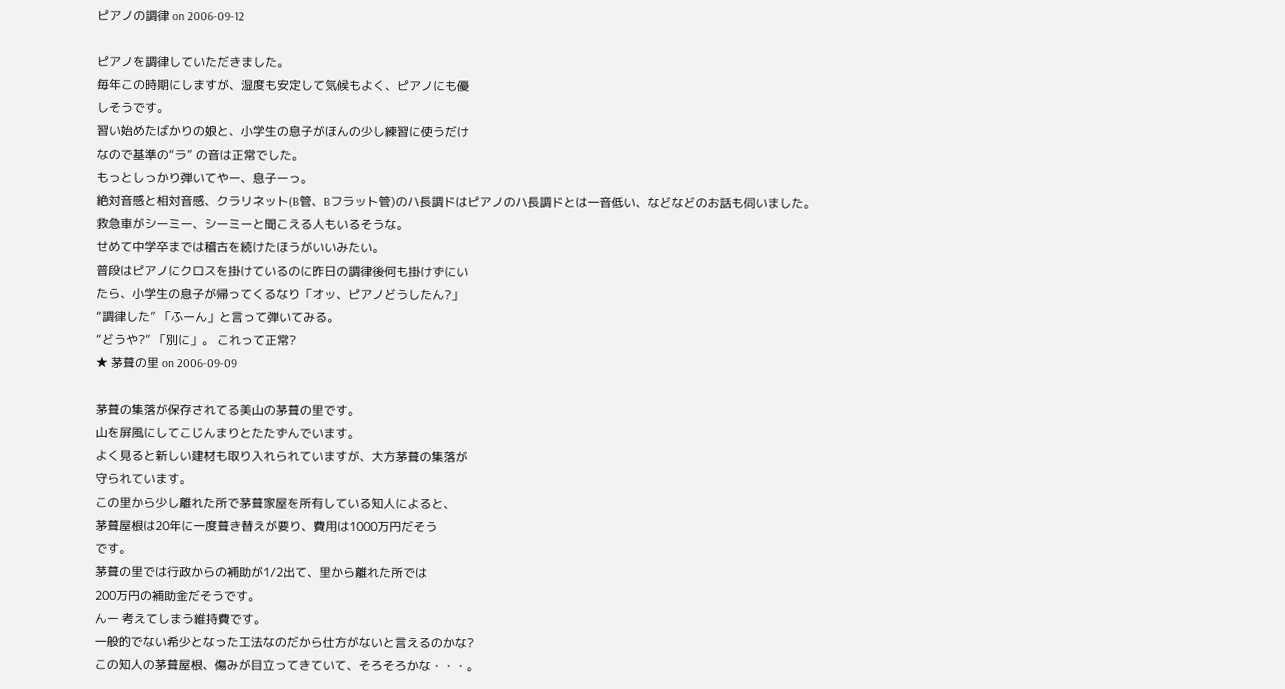ピアノの調律 on 2006-09-12

ピアノを調律していただきました。
毎年この時期にしますが、湿度も安定して気候もよく、ピアノにも優
しそうです。
習い始めたばかりの娘と、小学生の息子がほんの少し練習に使うだけ
なので基準の“ラ” の音は正常でした。
もっとしっかり弾いてやー、息子ーっ。
絶対音感と相対音感、クラリネット(B管、Bフラット管)のハ長調ドはピアノのハ長調ドとは一音低い、などなどのお話も伺いました。
救急車がシーミー、シーミーと聞こえる人もいるそうな。
せめて中学卒までは稽古を続けたほうがいいみたい。
普段はピアノにクロスを掛けているのに昨日の調律後何も掛けずにい
たら、小学生の息子が帰ってくるなり「オッ、ピアノどうしたん?」
“調律した” 「ふーん」と言って弾いてみる。
“どうや?” 「別に」。 これって正常?
★ 茅葺の里 on 2006-09-09

茅葺の集落が保存されてる美山の茅葺の里です。
山を屏風にしてこじんまりとたたずんでいます。
よく見ると新しい建材も取り入れられていますが、大方茅葺の集落が
守られています。
この里から少し離れた所で茅葺家屋を所有している知人によると、
茅葺屋根は20年に一度葺き替えが要り、費用は1000万円だそう
です。
茅葺の里では行政からの補助が1/2出て、里から離れた所では
200万円の補助金だそうです。
んー 考えてしまう維持費です。
一般的でない希少となった工法なのだから仕方がないと言えるのかな?
この知人の茅葺屋根、傷みが目立ってきていて、そろそろかな・・・。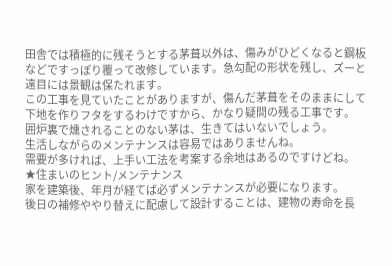田舎では積極的に残そうとする茅葺以外は、傷みがひどくなると鋼板
などですっぽり覆って改修しています。急勾配の形状を残し、ズーと
遠目には景観は保たれます。
この工事を見ていたことがありますが、傷んだ茅葺をそのままにして
下地を作りフタをするわけですから、かなり疑問の残る工事です。
囲炉裏で燻されることのない茅は、生きてはいないでしょう。
生活しながらのメンテナンスは容易ではありませんね。
需要が多ければ、上手い工法を考案する余地はあるのですけどね。
★住まいのヒント/メンテナンス
家を建築後、年月が経てば必ずメンテナンスが必要になります。
後日の補修ややり替えに配慮して設計することは、建物の寿命を長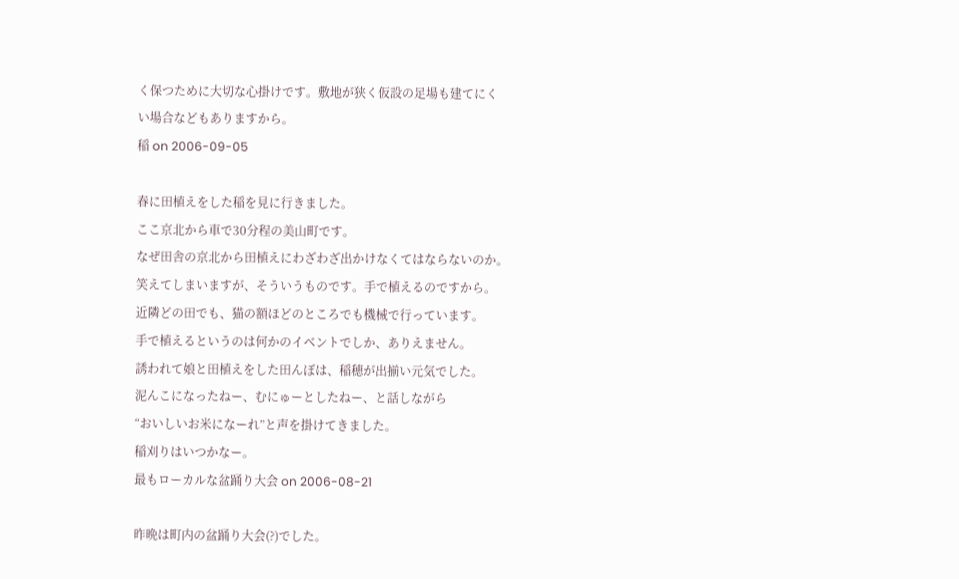く保つために大切な心掛けです。敷地が狭く仮設の足場も建てにく
い場合などもありますから。
稲 on 2006-09-05

春に田植えをした稲を見に行きました。
ここ京北から車で30分程の美山町です。
なぜ田舎の京北から田植えにわざわざ出かけなくてはならないのか。
笑えてしまいますが、そういうものです。手で植えるのですから。
近隣どの田でも、猫の額ほどのところでも機械で行っています。
手で植えるというのは何かのイベントでしか、ありえません。
誘われて娘と田植えをした田んぼは、稲穂が出揃い元気でした。
泥んこになったねー、むにゅーとしたねー、と話しながら
“おいしいお米になーれ”と声を掛けてきました。
稲刈りはいつかなー。
最もローカルな盆踊り大会 on 2006-08-21

昨晩は町内の盆踊り大会(?)でした。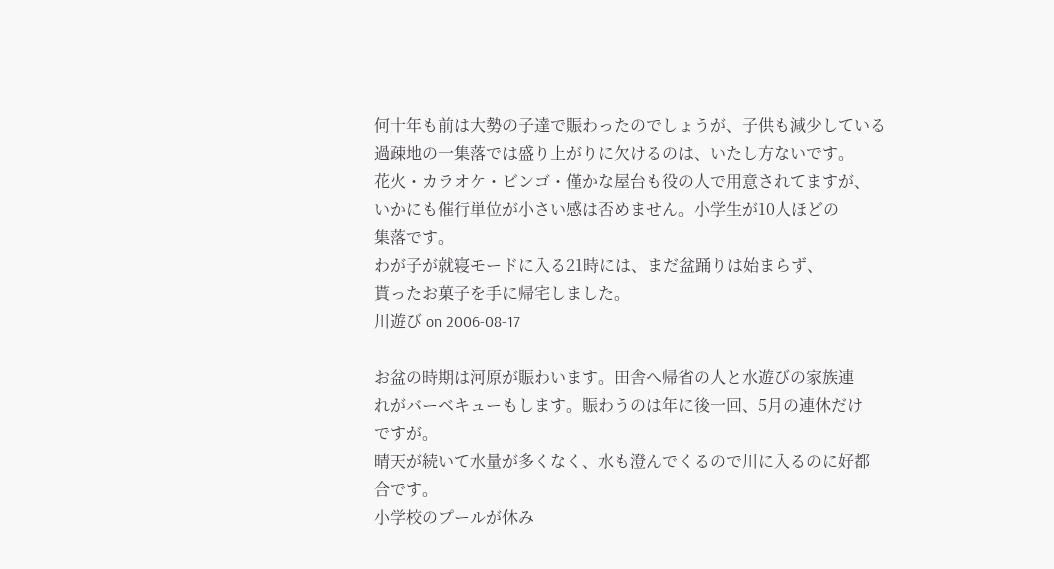何十年も前は大勢の子達で賑わったのでしょうが、子供も減少している
過疎地の一集落では盛り上がりに欠けるのは、いたし方ないです。
花火・カラオケ・ビンゴ・僅かな屋台も役の人で用意されてますが、
いかにも催行単位が小さい感は否めません。小学生が10人ほどの
集落です。
わが子が就寝モードに入る21時には、まだ盆踊りは始まらず、
貰ったお菓子を手に帰宅しました。
川遊び on 2006-08-17

お盆の時期は河原が賑わいます。田舎へ帰省の人と水遊びの家族連
れがバーベキューもします。賑わうのは年に後一回、5月の連休だけ
ですが。
晴天が続いて水量が多くなく、水も澄んでくるので川に入るのに好都
合です。
小学校のプールが休み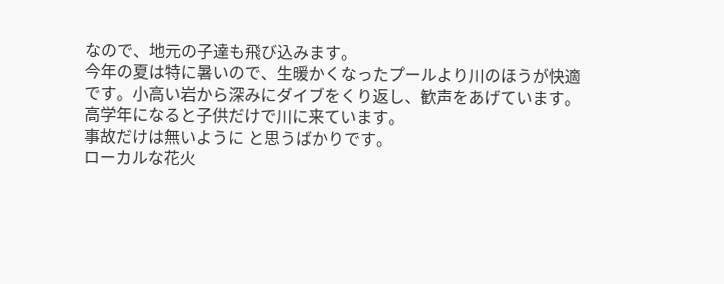なので、地元の子達も飛び込みます。
今年の夏は特に暑いので、生暖かくなったプールより川のほうが快適
です。小高い岩から深みにダイブをくり返し、歓声をあげています。
高学年になると子供だけで川に来ています。
事故だけは無いように と思うばかりです。
ローカルな花火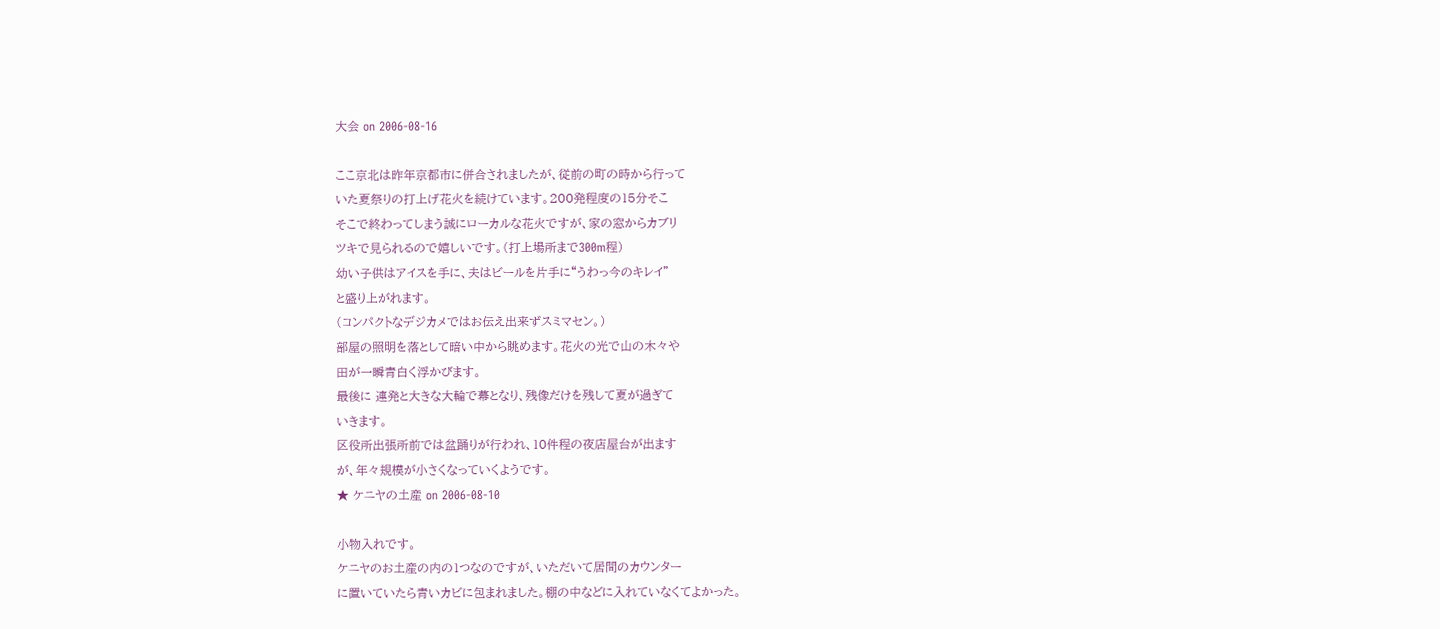大会 on 2006-08-16

ここ京北は昨年京都市に併合されましたが、従前の町の時から行って
いた夏祭りの打上げ花火を続けています。200発程度の15分そこ
そこで終わってしまう誠にローカルな花火ですが、家の窓からカブリ
ツキで見られるので嬉しいです。(打上場所まで300m程)
幼い子供はアイスを手に、夫はビールを片手に“うわっ今のキレイ”
と盛り上がれます。
(コンパクトなデジカメではお伝え出来ずスミマセン。)
部屋の照明を落として暗い中から眺めます。花火の光で山の木々や
田が一瞬青白く浮かびます。
最後に 連発と大きな大輪で幕となり、残像だけを残して夏が過ぎて
いきます。
区役所出張所前では盆踊りが行われ、10件程の夜店屋台が出ます
が、年々規模が小さくなっていくようです。
★ ケニヤの土産 on 2006-08-10

小物入れです。
ケニヤのお土産の内の1つなのですが、いただいて居間のカウンター
に置いていたら青いカビに包まれました。棚の中などに入れていなくてよかった。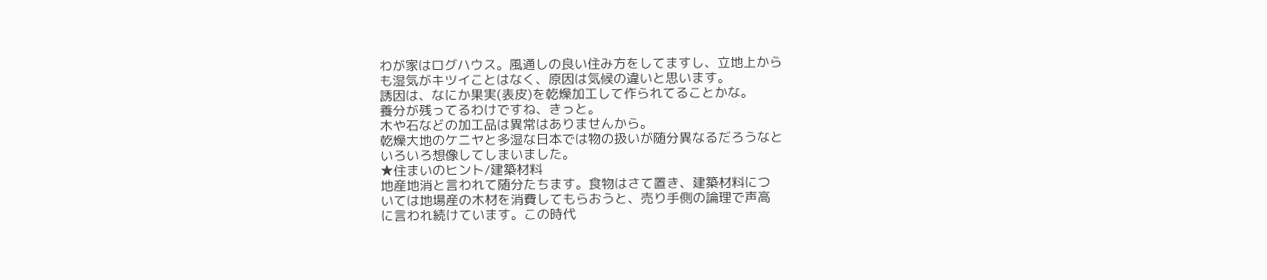わが家はログハウス。風通しの良い住み方をしてますし、立地上から
も湿気がキツイことはなく、原因は気候の違いと思います。
誘因は、なにか果実(表皮)を乾燥加工して作られてることかな。
養分が残ってるわけですね、きっと。
木や石などの加工品は異常はありませんから。
乾燥大地のケニヤと多湿な日本では物の扱いが随分異なるだろうなと
いろいろ想像してしまいました。
★住まいのヒント/建築材料
地産地消と言われて随分たちます。食物はさて置き、建築材料につ
いては地場産の木材を消費してもらおうと、売り手側の論理で声高
に言われ続けています。この時代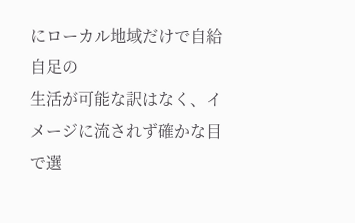にローカル地域だけで自給自足の
生活が可能な訳はなく、イメージに流されず確かな目で選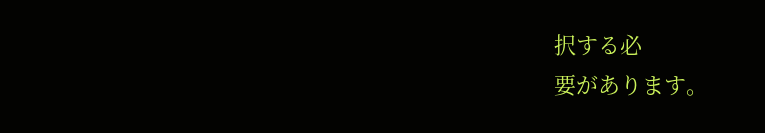択する必
要があります。